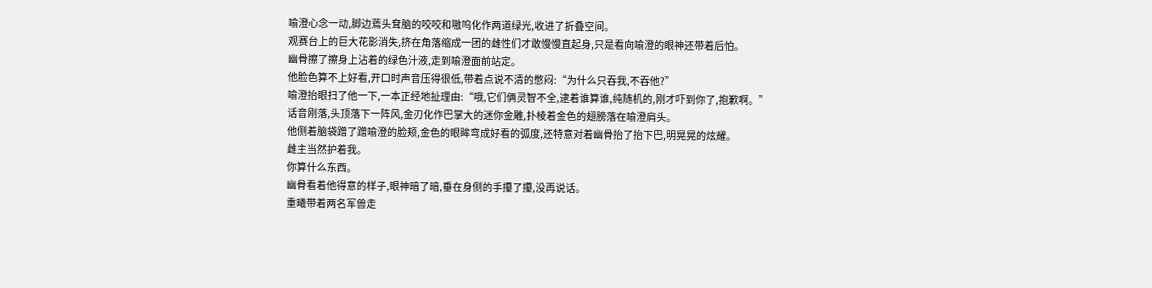喻澄心念一动,脚边蔫头耷脑的咬咬和嗷呜化作两道绿光,收进了折叠空间。
观赛台上的巨大花影消失,挤在角落缩成一团的雌性们才敢慢慢直起身,只是看向喻澄的眼神还带着后怕。
幽骨擦了擦身上沾着的绿色汁液,走到喻澄面前站定。
他脸色算不上好看,开口时声音压得很低,带着点说不清的憋闷:“为什么只吞我,不吞他?”
喻澄抬眼扫了他一下,一本正经地扯理由:“哦,它们俩灵智不全,逮着谁算谁,纯随机的,刚才吓到你了,抱歉啊。”
话音刚落,头顶落下一阵风,金刃化作巴掌大的迷你金雕,扑棱着金色的翅膀落在喻澄肩头。
他侧着脑袋蹭了蹭喻澄的脸颊,金色的眼眸弯成好看的弧度,还特意对着幽骨抬了抬下巴,明晃晃的炫耀。
雌主当然护着我。
你算什么东西。
幽骨看着他得意的样子,眼神暗了暗,垂在身侧的手攥了攥,没再说话。
重曦带着两名军兽走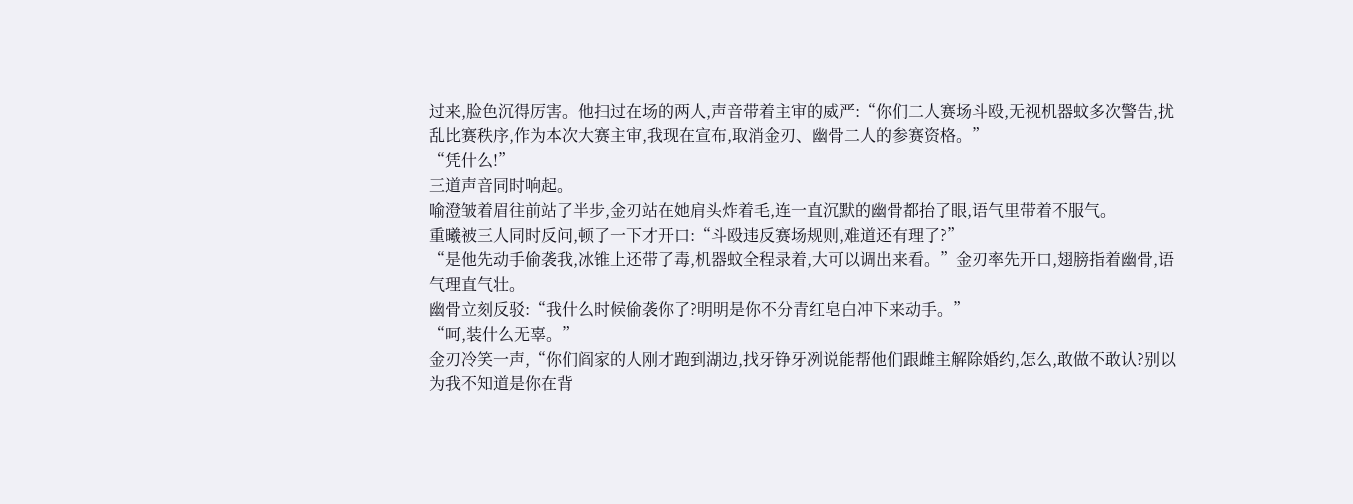过来,脸色沉得厉害。他扫过在场的两人,声音带着主审的威严:“你们二人赛场斗殴,无视机器蚊多次警告,扰乱比赛秩序,作为本次大赛主审,我现在宣布,取消金刃、幽骨二人的参赛资格。”
“凭什么!”
三道声音同时响起。
喻澄皱着眉往前站了半步,金刃站在她肩头炸着毛,连一直沉默的幽骨都抬了眼,语气里带着不服气。
重曦被三人同时反问,顿了一下才开口:“斗殴违反赛场规则,难道还有理了?”
“是他先动手偷袭我,冰锥上还带了毒,机器蚊全程录着,大可以调出来看。”金刃率先开口,翅膀指着幽骨,语气理直气壮。
幽骨立刻反驳:“我什么时候偷袭你了?明明是你不分青红皂白冲下来动手。”
“呵,装什么无辜。”
金刃冷笑一声,“你们阎家的人刚才跑到湖边,找牙铮牙冽说能帮他们跟雌主解除婚约,怎么,敢做不敢认?别以为我不知道是你在背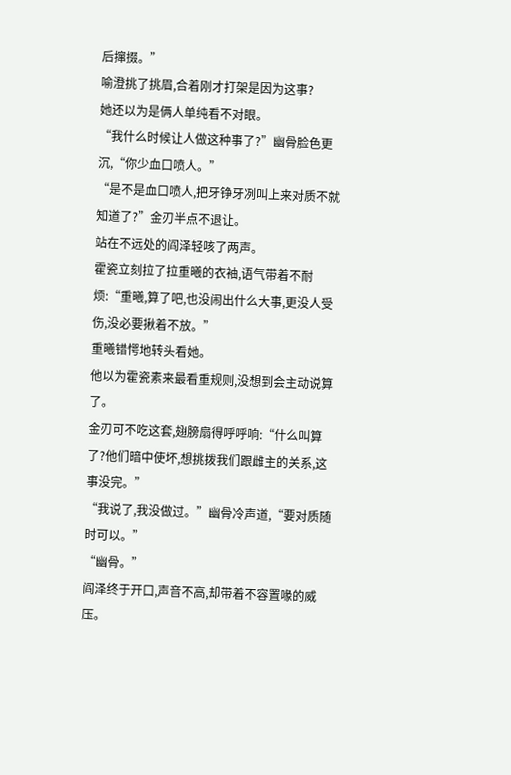后撺掇。”
喻澄挑了挑眉,合着刚才打架是因为这事?
她还以为是俩人单纯看不对眼。
“我什么时候让人做这种事了?”幽骨脸色更沉,“你少血口喷人。”
“是不是血口喷人,把牙铮牙冽叫上来对质不就知道了?”金刃半点不退让。
站在不远处的阎泽轻咳了两声。
霍瓷立刻拉了拉重曦的衣袖,语气带着不耐烦:“重曦,算了吧,也没闹出什么大事,更没人受伤,没必要揪着不放。”
重曦错愕地转头看她。
他以为霍瓷素来最看重规则,没想到会主动说算了。
金刃可不吃这套,翅膀扇得呼呼响:“什么叫算了?他们暗中使坏,想挑拨我们跟雌主的关系,这事没完。”
“我说了,我没做过。”幽骨冷声道,“要对质随时可以。”
“幽骨。”
阎泽终于开口,声音不高,却带着不容置喙的威压。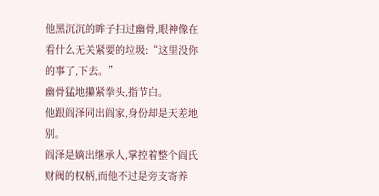他黑沉沉的眸子扫过幽骨,眼神像在看什么无关紧要的垃圾:“这里没你的事了,下去。”
幽骨猛地攥紧拳头,指节白。
他跟阎泽同出阎家,身份却是天差地别。
阎泽是嫡出继承人,掌控着整个阎氏财阀的权柄,而他不过是旁支寄养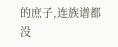的庶子,连族谱都没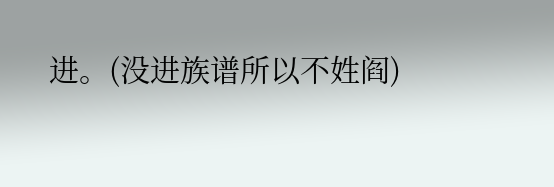进。(没进族谱所以不姓阎)